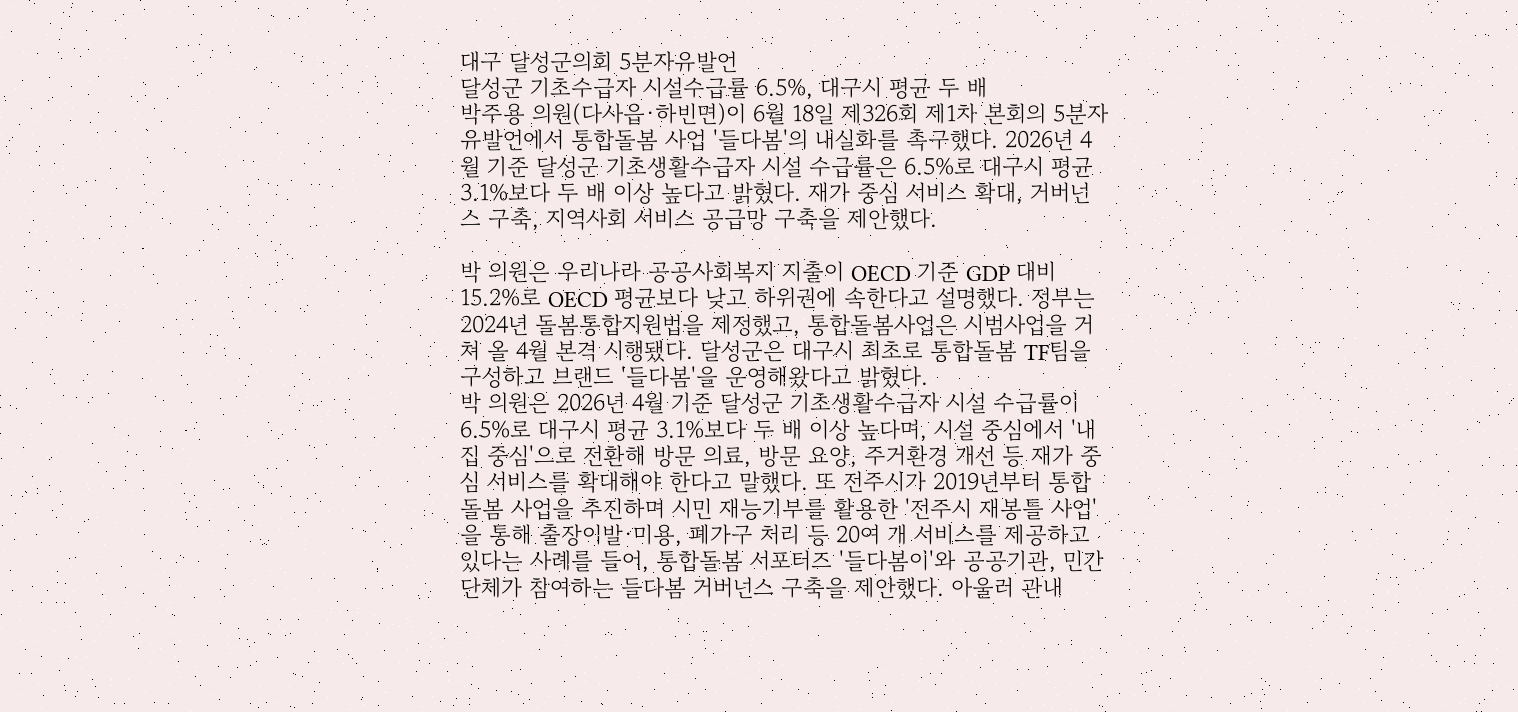대구 달성군의회 5분자유발언
달성군 기초수급자 시설수급률 6.5%, 대구시 평균 두 배
박주용 의원(다사읍·하빈면)이 6월 18일 제326회 제1차 본회의 5분자유발언에서 통합돌봄 사업 '들다봄'의 내실화를 촉구했다. 2026년 4월 기준 달성군 기초생활수급자 시설 수급률은 6.5%로 대구시 평균 3.1%보다 두 배 이상 높다고 밝혔다. 재가 중심 서비스 확대, 거버넌스 구축, 지역사회 서비스 공급망 구축을 제안했다.

박 의원은 우리나라 공공사회복지 지출이 OECD 기준 GDP 대비 15.2%로 OECD 평균보다 낮고 하위권에 속한다고 설명했다. 정부는 2024년 돌봄통합지원법을 제정했고, 통합돌봄사업은 시범사업을 거쳐 올 4월 본격 시행됐다. 달성군은 대구시 최초로 통합돌봄 TF팀을 구성하고 브랜드 '들다봄'을 운영해왔다고 밝혔다.
박 의원은 2026년 4월 기준 달성군 기초생활수급자 시설 수급률이 6.5%로 대구시 평균 3.1%보다 두 배 이상 높다며, 시설 중심에서 '내 집 중심'으로 전환해 방문 의료, 방문 요양, 주거환경 개선 등 재가 중심 서비스를 확대해야 한다고 말했다. 또 전주시가 2019년부터 통합돌봄 사업을 추진하며 시민 재능기부를 활용한 '전주시 재봉틀 사업'을 통해 출장이발·미용, 폐가구 처리 등 20여 개 서비스를 제공하고 있다는 사례를 들어, 통합돌봄 서포터즈 '들다봄이'와 공공기관, 민간단체가 참여하는 들다봄 거버넌스 구축을 제안했다. 아울러 관내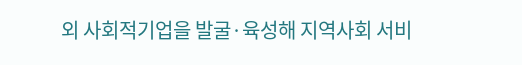외 사회적기업을 발굴·육성해 지역사회 서비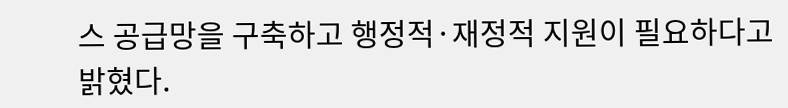스 공급망을 구축하고 행정적·재정적 지원이 필요하다고 밝혔다.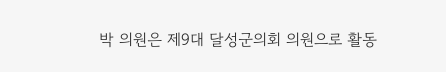박 의원은 제9대 달성군의회 의원으로 활동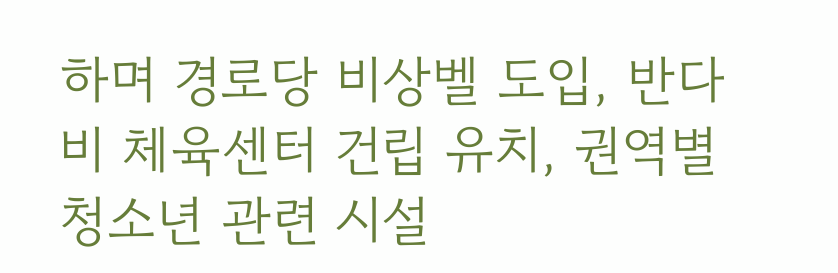하며 경로당 비상벨 도입, 반다비 체육센터 건립 유치, 권역별 청소년 관련 시설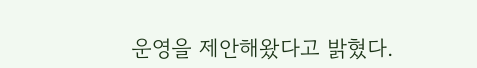운영을 제안해왔다고 밝혔다.